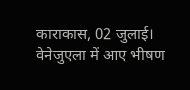काराकास, 02 जुलाई।
वेनेजुएला में आए भीषण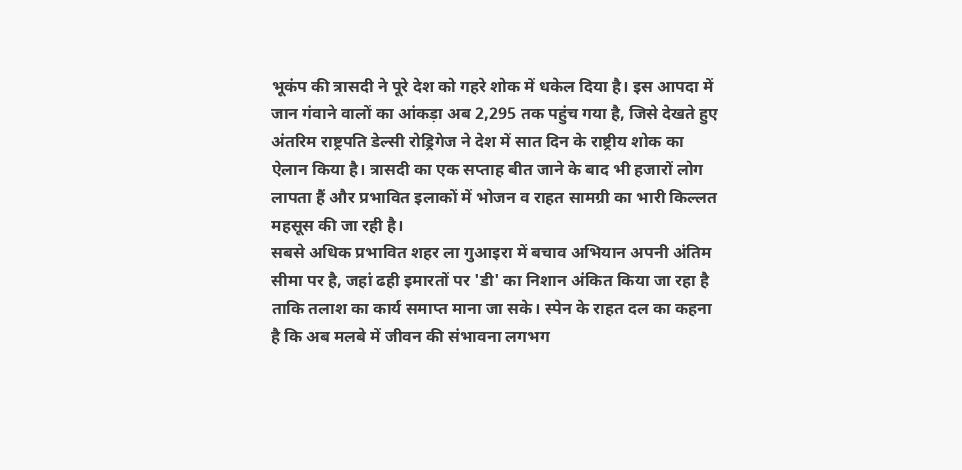भूकंप की त्रासदी ने पूरे देश को गहरे शोक में धकेल दिया है। इस आपदा में जान गंवाने वालों का आंकड़ा अब 2,295 तक पहुंच गया है, जिसे देखते हुए अंतरिम राष्ट्रपति डेल्सी रोड्रिगेज ने देश में सात दिन के राष्ट्रीय शोक का ऐलान किया है। त्रासदी का एक सप्ताह बीत जाने के बाद भी हजारों लोग लापता हैं और प्रभावित इलाकों में भोजन व राहत सामग्री का भारी किल्लत महसूस की जा रही है।
सबसे अधिक प्रभावित शहर ला गुआइरा में बचाव अभियान अपनी अंतिम सीमा पर है, जहां ढही इमारतों पर 'डी' का निशान अंकित किया जा रहा है ताकि तलाश का कार्य समाप्त माना जा सके। स्पेन के राहत दल का कहना है कि अब मलबे में जीवन की संभावना लगभग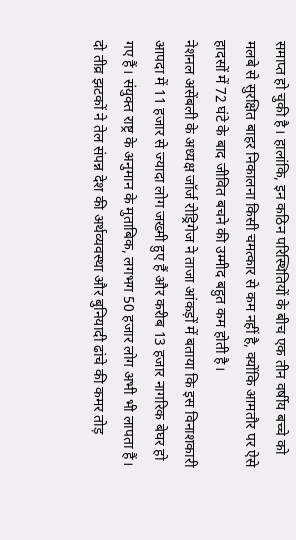समाप्त हो चुकी है। हालांकि, इन कठिन परिस्थितियों के बीच एक तीन वर्षीय बच्चे को मलबे से सुरक्षित बाहर निकालना किसी चमत्कार से कम नहीं है, क्योंकि आमतौर पर ऐसे हादसों में 72 घंटे के बाद जीवित बचने की उम्मीद बहुत कम होती है।
नेशनल असेंबली के अध्यक्ष जॉर्ज रोड्रिगेज ने ताजा आंकड़ों में बताया कि इस विनाशकारी आपदा में 11 हजार से ज्यादा लोग जख्मी हुए हैं और करीब 13 हजार नागरिक बेघर हो गए हैं। संयुक्त राष्ट्र के अनुमान के मुताबिक, लगभग 50 हजार लोग अभी भी लापता हैं। दो तीव्र झटकों ने तेल संपन्न देश की अर्थव्यवस्था और बुनियादी ढांचे की कमर तोड़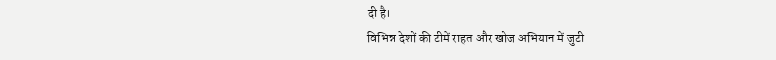दी है।
विभिन्न देशों की टीमें राहत और खोज अभियान में जुटी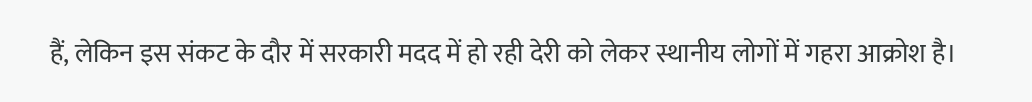हैं, लेकिन इस संकट के दौर में सरकारी मदद में हो रही देरी को लेकर स्थानीय लोगों में गहरा आक्रोश है।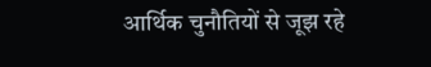आर्थिक चुनौतियों से जूझ रहे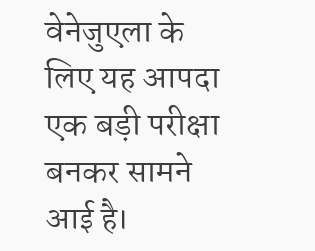वेनेजुएला के लिए यह आपदा एक बड़ी परीक्षा बनकर सामने आई है।